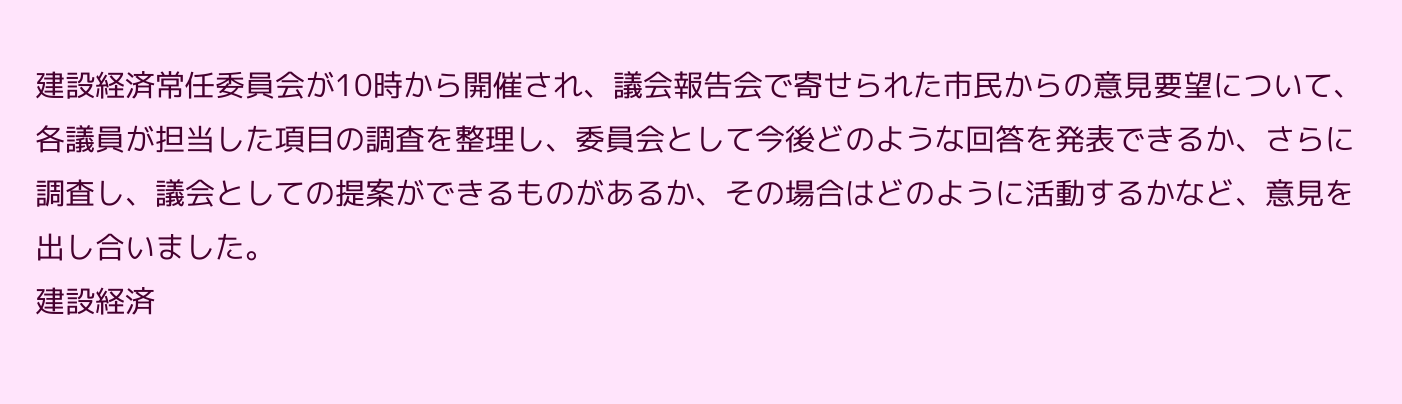建設経済常任委員会が10時から開催され、議会報告会で寄せられた市民からの意見要望について、各議員が担当した項目の調査を整理し、委員会として今後どのような回答を発表できるか、さらに調査し、議会としての提案ができるものがあるか、その場合はどのように活動するかなど、意見を出し合いました。
建設経済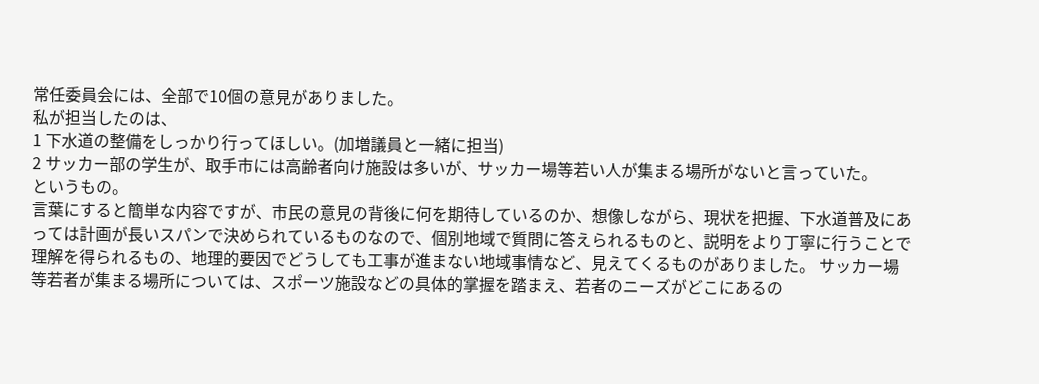常任委員会には、全部で10個の意見がありました。
私が担当したのは、
1 下水道の整備をしっかり行ってほしい。(加増議員と一緒に担当)
2 サッカー部の学生が、取手市には高齢者向け施設は多いが、サッカー場等若い人が集まる場所がないと言っていた。
というもの。
言葉にすると簡単な内容ですが、市民の意見の背後に何を期待しているのか、想像しながら、現状を把握、下水道普及にあっては計画が長いスパンで決められているものなので、個別地域で質問に答えられるものと、説明をより丁寧に行うことで理解を得られるもの、地理的要因でどうしても工事が進まない地域事情など、見えてくるものがありました。 サッカー場等若者が集まる場所については、スポーツ施設などの具体的掌握を踏まえ、若者のニーズがどこにあるの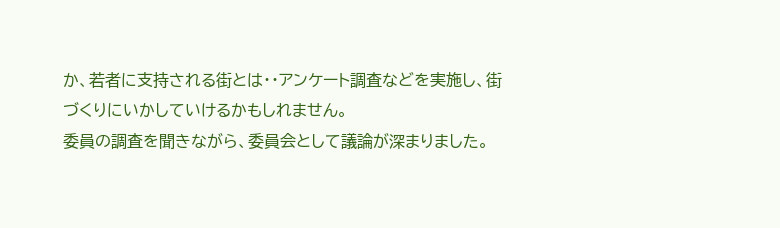か、若者に支持される街とは・・アンケート調査などを実施し、街づくりにいかしていけるかもしれません。
委員の調査を聞きながら、委員会として議論が深まりました。